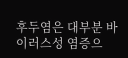후두염은 대부분 바이러스성 염증으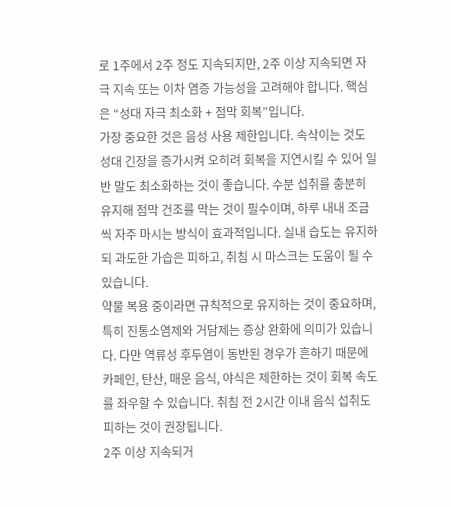로 1주에서 2주 정도 지속되지만, 2주 이상 지속되면 자극 지속 또는 이차 염증 가능성을 고려해야 합니다. 핵심은 “성대 자극 최소화 + 점막 회복”입니다.
가장 중요한 것은 음성 사용 제한입니다. 속삭이는 것도 성대 긴장을 증가시켜 오히려 회복을 지연시킬 수 있어 일반 말도 최소화하는 것이 좋습니다. 수분 섭취를 충분히 유지해 점막 건조를 막는 것이 필수이며, 하루 내내 조금씩 자주 마시는 방식이 효과적입니다. 실내 습도는 유지하되 과도한 가습은 피하고, 취침 시 마스크는 도움이 될 수 있습니다.
약물 복용 중이라면 규칙적으로 유지하는 것이 중요하며, 특히 진통소염제와 거담제는 증상 완화에 의미가 있습니다. 다만 역류성 후두염이 동반된 경우가 흔하기 때문에 카페인, 탄산, 매운 음식, 야식은 제한하는 것이 회복 속도를 좌우할 수 있습니다. 취침 전 2시간 이내 음식 섭취도 피하는 것이 권장됩니다.
2주 이상 지속되거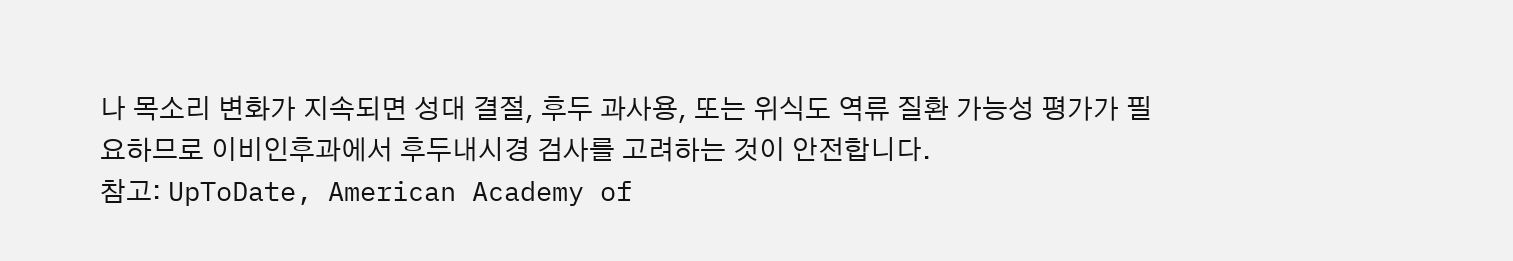나 목소리 변화가 지속되면 성대 결절, 후두 과사용, 또는 위식도 역류 질환 가능성 평가가 필요하므로 이비인후과에서 후두내시경 검사를 고려하는 것이 안전합니다.
참고: UpToDate, American Academy of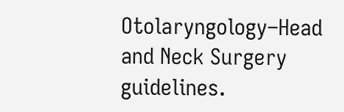Otolaryngology–Head and Neck Surgery guidelines.